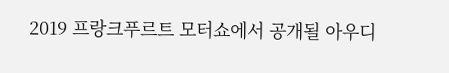2019 프랑크푸르트 모터쇼에서 공개될 아우디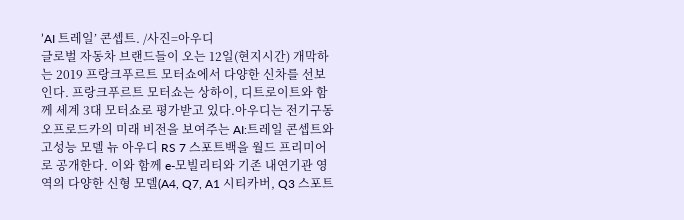’AI 트레일’ 콘셉트. /사진=아우디
글로벌 자동차 브랜드들이 오는 12일(현지시간) 개막하는 2019 프랑크푸르트 모터쇼에서 다양한 신차를 선보인다. 프랑크푸르트 모터쇼는 상하이, 디트로이트와 함께 세계 3대 모터쇼로 평가받고 있다.아우디는 전기구동 오프로드카의 미래 비전을 보여주는 AI:트레일 콘셉트와 고성능 모델 뉴 아우디 RS 7 스포트백을 월드 프리미어로 공개한다. 이와 함께 e-모빌리티와 기존 내연기관 영역의 다양한 신형 모델(A4, Q7, A1 시티카버, Q3 스포트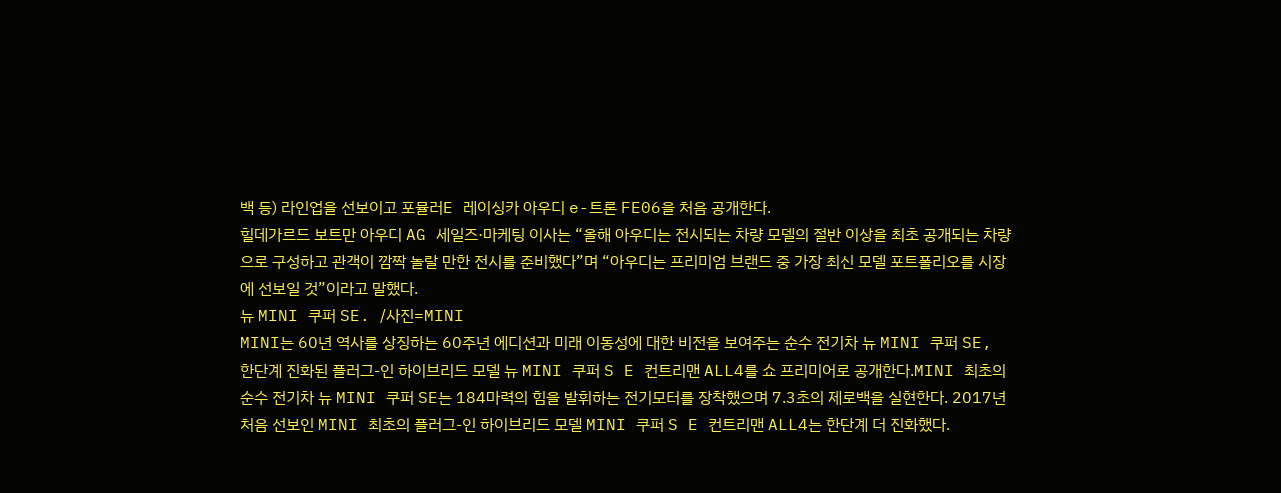백 등) 라인업을 선보이고 포뮬러E 레이싱카 아우디 e-트론 FE06을 처음 공개한다.
힐데가르드 보트만 아우디 AG 세일즈·마케팅 이사는 “올해 아우디는 전시되는 차량 모델의 절반 이상을 최초 공개되는 차량으로 구성하고 관객이 깜짝 놀랄 만한 전시를 준비했다”며 “아우디는 프리미엄 브랜드 중 가장 최신 모델 포트폴리오를 시장에 선보일 것”이라고 말했다.
뉴 MINI 쿠퍼 SE. /사진=MINI
MINI는 60년 역사를 상징하는 60주년 에디션과 미래 이동성에 대한 비전을 보여주는 순수 전기차 뉴 MINI 쿠퍼 SE, 한단계 진화된 플러그-인 하이브리드 모델 뉴 MINI 쿠퍼 S E 컨트리맨 ALL4를 쇼 프리미어로 공개한다.MINI 최초의 순수 전기차 뉴 MINI 쿠퍼 SE는 184마력의 힘을 발휘하는 전기모터를 장착했으며 7.3초의 제로백을 실현한다. 2017년 처음 선보인 MINI 최초의 플러그-인 하이브리드 모델 MINI 쿠퍼 S E 컨트리맨 ALL4는 한단계 더 진화했다.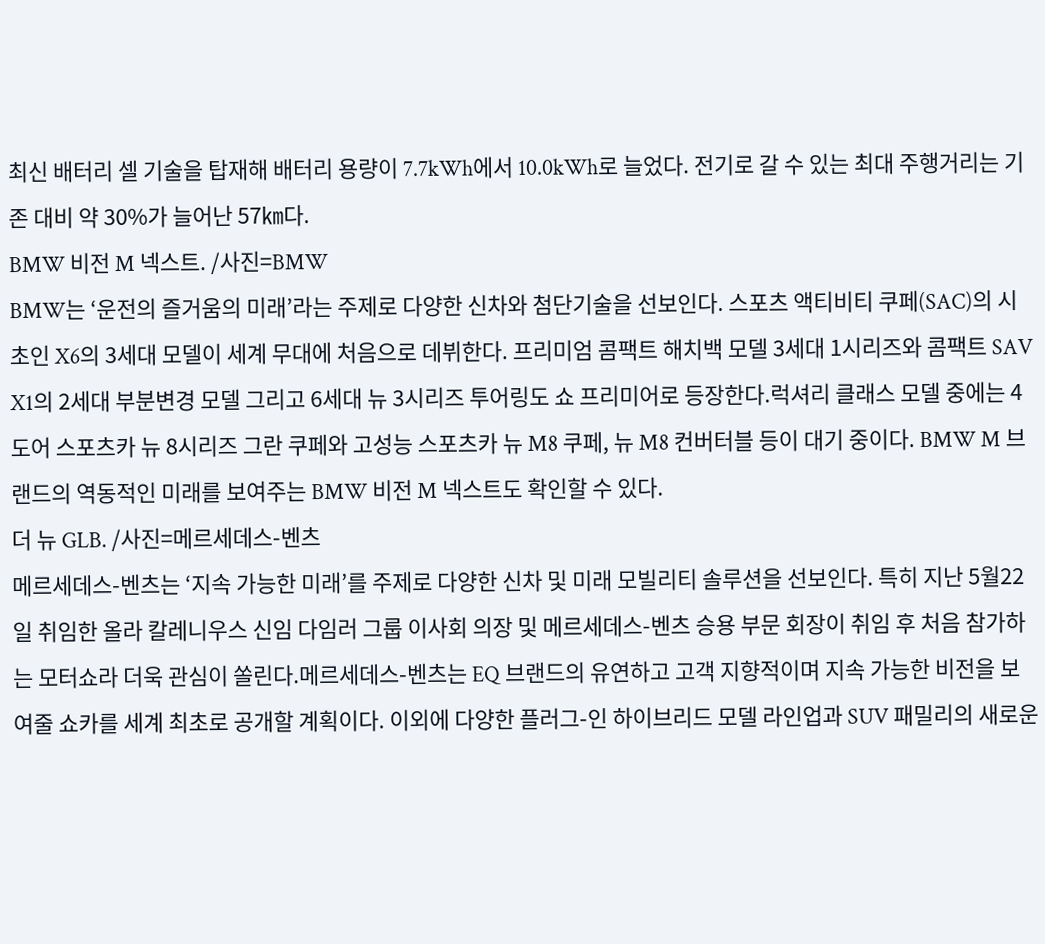최신 배터리 셀 기술을 탑재해 배터리 용량이 7.7kWh에서 10.0kWh로 늘었다. 전기로 갈 수 있는 최대 주행거리는 기존 대비 약 30%가 늘어난 57㎞다.
BMW 비전 M 넥스트. /사진=BMW
BMW는 ‘운전의 즐거움의 미래’라는 주제로 다양한 신차와 첨단기술을 선보인다. 스포츠 액티비티 쿠페(SAC)의 시초인 X6의 3세대 모델이 세계 무대에 처음으로 데뷔한다. 프리미엄 콤팩트 해치백 모델 3세대 1시리즈와 콤팩트 SAV X1의 2세대 부분변경 모델 그리고 6세대 뉴 3시리즈 투어링도 쇼 프리미어로 등장한다.럭셔리 클래스 모델 중에는 4도어 스포츠카 뉴 8시리즈 그란 쿠페와 고성능 스포츠카 뉴 M8 쿠페, 뉴 M8 컨버터블 등이 대기 중이다. BMW M 브랜드의 역동적인 미래를 보여주는 BMW 비전 M 넥스트도 확인할 수 있다.
더 뉴 GLB. /사진=메르세데스-벤츠
메르세데스-벤츠는 ‘지속 가능한 미래’를 주제로 다양한 신차 및 미래 모빌리티 솔루션을 선보인다. 특히 지난 5월22일 취임한 올라 칼레니우스 신임 다임러 그룹 이사회 의장 및 메르세데스-벤츠 승용 부문 회장이 취임 후 처음 참가하는 모터쇼라 더욱 관심이 쏠린다.메르세데스-벤츠는 EQ 브랜드의 유연하고 고객 지향적이며 지속 가능한 비전을 보여줄 쇼카를 세계 최초로 공개할 계획이다. 이외에 다양한 플러그-인 하이브리드 모델 라인업과 SUV 패밀리의 새로운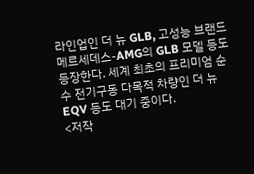라인업인 더 뉴 GLB, 고성능 브랜드 메르세데스-AMG의 GLB 모델 등도 등장한다. 세계 최초의 프리미엄 순수 전기구동 다목적 차량인 더 뉴 EQV 등도 대기 중이다.
<저작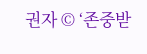권자 © ‘존중받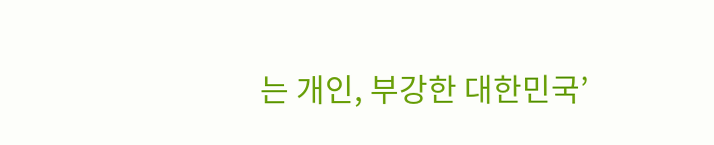는 개인, 부강한 대한민국’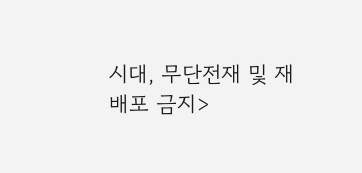시대, 무단전재 및 재배포 금지>